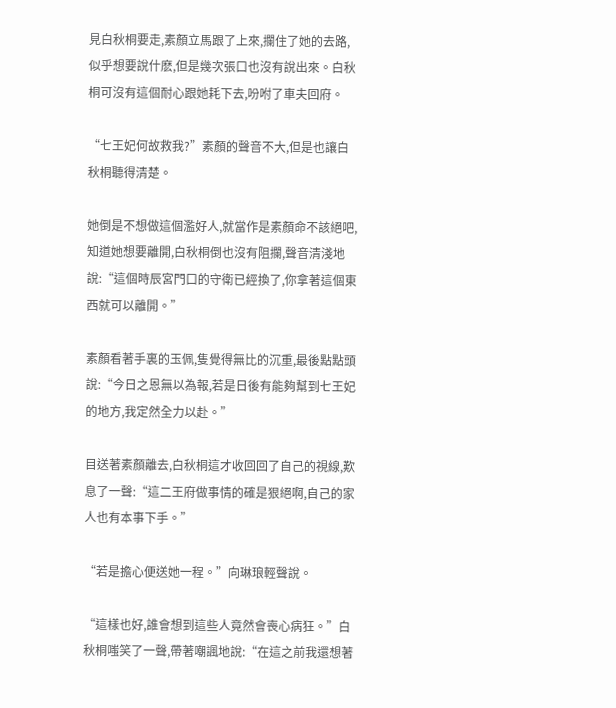見白秋桐要走,素顏立馬跟了上來,攔住了她的去路,似乎想要說什麽,但是幾次張口也沒有說出來。白秋桐可沒有這個耐心跟她耗下去,吩咐了車夫回府。

“七王妃何故救我?”素顏的聲音不大,但是也讓白秋桐聽得清楚。

她倒是不想做這個濫好人,就當作是素顏命不該絕吧,知道她想要離開,白秋桐倒也沒有阻攔,聲音清淺地說:“這個時辰宮門口的守衛已經換了,你拿著這個東西就可以離開。”

素顏看著手裏的玉佩,隻覺得無比的沉重,最後點點頭說:“今日之恩無以為報,若是日後有能夠幫到七王妃的地方,我定然全力以赴。”

目送著素顏離去,白秋桐這才收回回了自己的視線,歎息了一聲:“這二王府做事情的確是狠絕啊,自己的家人也有本事下手。”

“若是擔心便送她一程。”向琳琅輕聲說。

“這樣也好,誰會想到這些人竟然會喪心病狂。”白秋桐嗤笑了一聲,帶著嘲諷地說:“在這之前我還想著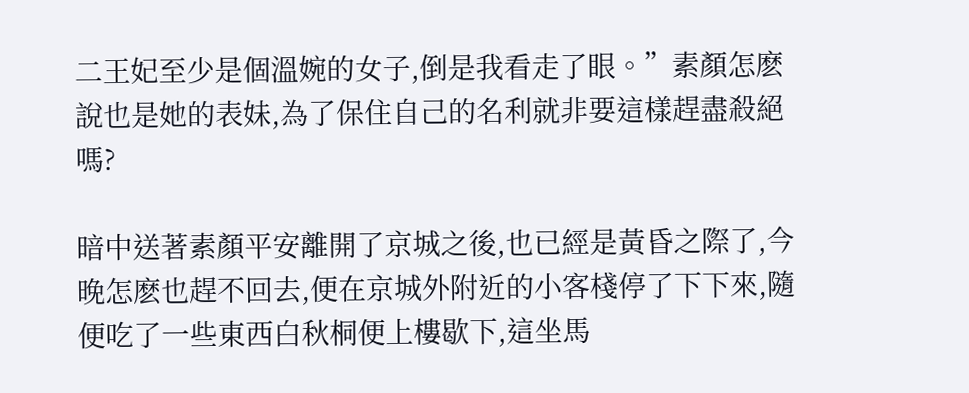二王妃至少是個溫婉的女子,倒是我看走了眼。”素顏怎麽說也是她的表妹,為了保住自己的名利就非要這樣趕盡殺絕嗎?

暗中送著素顏平安離開了京城之後,也已經是黃昏之際了,今晚怎麽也趕不回去,便在京城外附近的小客棧停了下下來,隨便吃了一些東西白秋桐便上樓歇下,這坐馬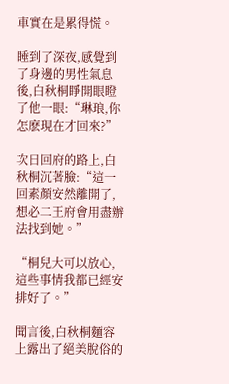車實在是累得慌。

睡到了深夜,感覺到了身邊的男性氣息後,白秋桐睜開眼瞪了他一眼:“琳琅,你怎麽現在才回來?”

次日回府的路上,白秋桐沉著臉:“這一回素顏安然離開了,想必二王府會用盡辦法找到她。”

“桐兒大可以放心,這些事情我都已經安排好了。”

聞言後,白秋桐麵容上露出了絕美脫俗的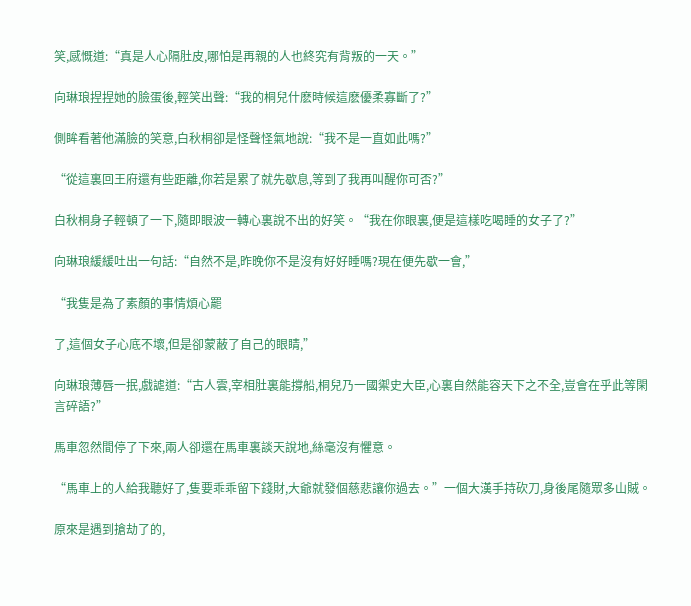笑,感慨道:“真是人心隔肚皮,哪怕是再親的人也終究有背叛的一天。”

向琳琅捏捏她的臉蛋後,輕笑出聲:“我的桐兒什麽時候這麽優柔寡斷了?”

側眸看著他滿臉的笑意,白秋桐卻是怪聲怪氣地說:“我不是一直如此嗎?”

“從這裏回王府還有些距離,你若是累了就先歇息,等到了我再叫醒你可否?”

白秋桐身子輕頓了一下,隨即眼波一轉心裏說不出的好笑。“我在你眼裏,便是這樣吃喝睡的女子了?”

向琳琅緩緩吐出一句話:“自然不是,昨晚你不是沒有好好睡嗎?現在便先歇一會,”

“我隻是為了素顏的事情煩心罷

了,這個女子心底不壞,但是卻蒙蔽了自己的眼睛,”

向琳琅薄唇一抿,戲謔道:“古人雲,宰相肚裏能撐船,桐兒乃一國禦史大臣,心裏自然能容天下之不全,豈會在乎此等閑言碎語?”

馬車忽然間停了下來,兩人卻還在馬車裏談天說地,絲毫沒有懼意。

“馬車上的人給我聽好了,隻要乖乖留下錢財,大爺就發個慈悲讓你過去。”一個大漢手持砍刀,身後尾隨眾多山賊。

原來是遇到搶劫了的,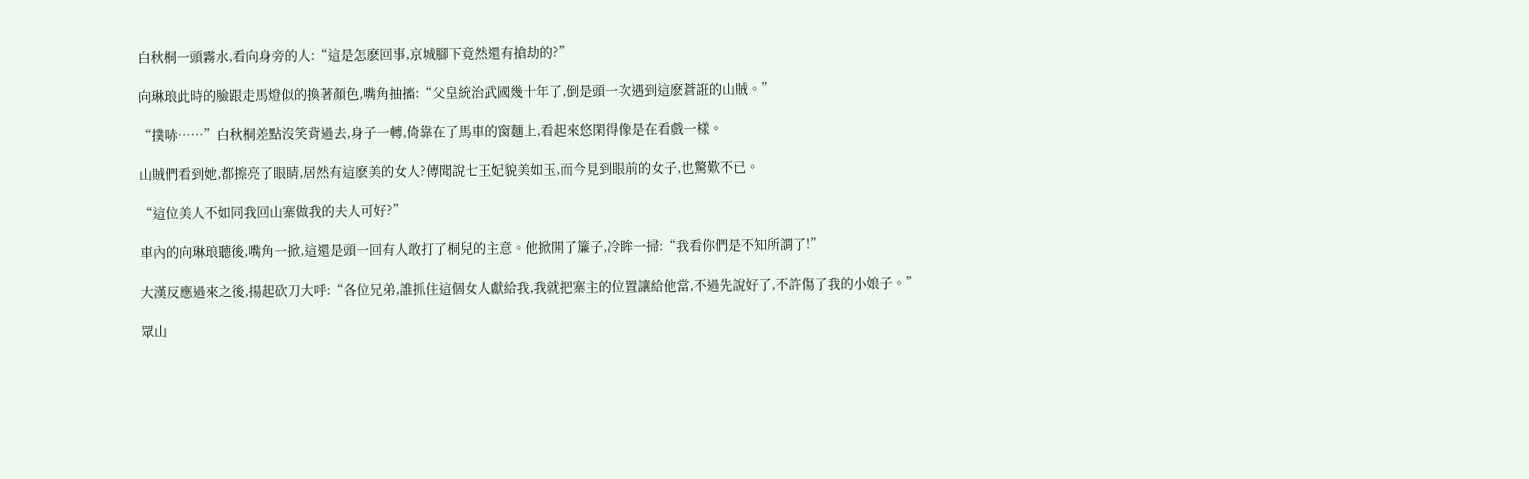白秋桐一頭霧水,看向身旁的人:“這是怎麽回事,京城腳下竟然還有搶劫的?”

向琳琅此時的臉跟走馬燈似的換著顏色,嘴角抽搐:“父皇統治武國幾十年了,倒是頭一次遇到這麽蒼誑的山賊。”

“撲哧……”白秋桐差點沒笑背過去,身子一轉,倚靠在了馬車的窗麵上,看起來悠閑得像是在看戲一樣。

山賊們看到她,都擦亮了眼睛,居然有這麽美的女人?傳聞說七王妃貌美如玉,而今見到眼前的女子,也驚歎不已。

“這位美人不如同我回山寨做我的夫人可好?”

車內的向琳琅聽後,嘴角一掀,這還是頭一回有人敢打了桐兒的主意。他掀開了簾子,冷眸一掃:“我看你們是不知所謂了!”

大漢反應過來之後,揚起砍刀大呼:“各位兄弟,誰抓住這個女人獻給我,我就把寨主的位置讓給他當,不過先說好了,不許傷了我的小娘子。”

眾山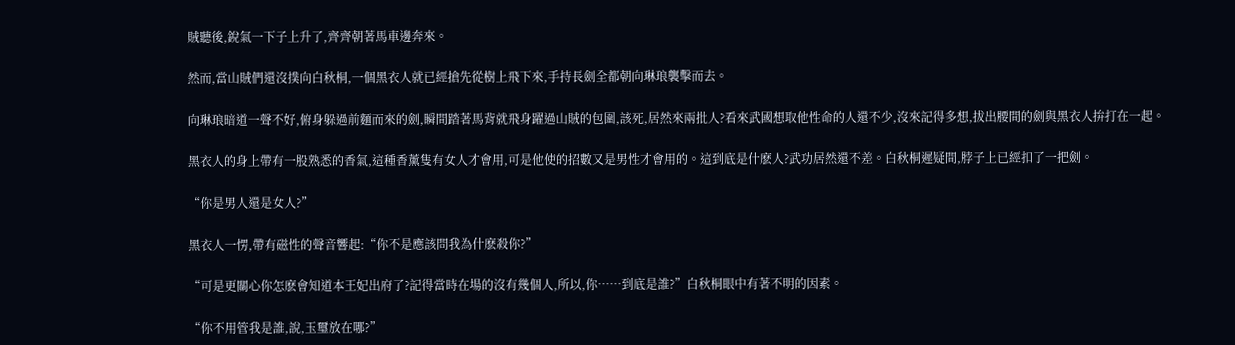賊聽後,銳氣一下子上升了,齊齊朝著馬車邊奔來。

然而,當山賊們還沒撲向白秋桐,一個黑衣人就已經搶先從樹上飛下來,手持長劍全都朝向琳琅襲擊而去。

向琳琅暗道一聲不好,俯身躲過前麵而來的劍,瞬間踏著馬背就飛身躍過山賊的包圍,該死,居然來兩批人?看來武國想取他性命的人還不少,沒來記得多想,拔出腰間的劍與黑衣人拚打在一起。

黑衣人的身上帶有一股熟悉的香氣,這種香薰隻有女人才會用,可是他使的招數又是男性才會用的。這到底是什麽人?武功居然還不差。白秋桐遲疑間,脖子上已經扣了一把劍。

“你是男人還是女人?”

黑衣人一愣,帶有磁性的聲音響起:“你不是應該問我為什麽殺你?”

“可是更關心你怎麽會知道本王妃出府了?記得當時在場的沒有幾個人,所以,你……到底是誰?”白秋桐眼中有著不明的因素。

“你不用管我是誰,說,玉璽放在哪?”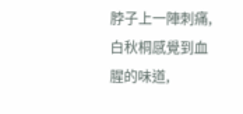脖子上一陣刺痛,白秋桐感覺到血腥的味道,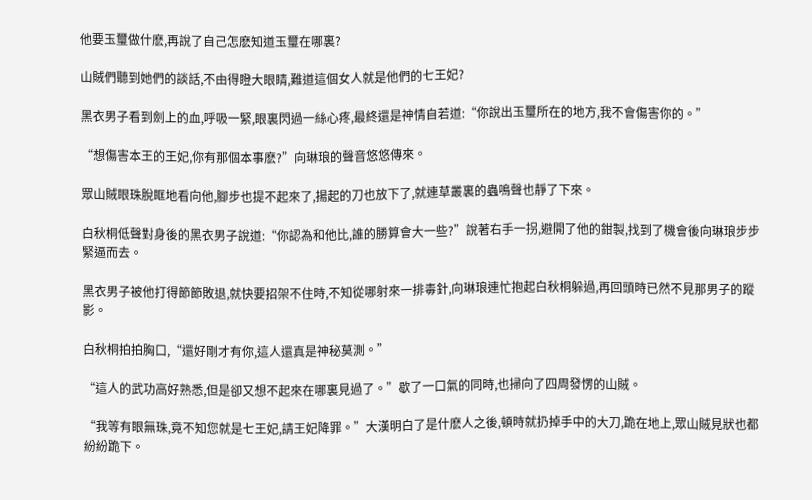他要玉璽做什麽,再說了自己怎麽知道玉璽在哪裏?

山賊們聽到她們的談話,不由得瞪大眼睛,難道這個女人就是他們的七王妃?

黑衣男子看到劍上的血,呼吸一緊,眼裏閃過一絲心疼,最終還是神情自若道:“你說出玉璽所在的地方,我不會傷害你的。”

“想傷害本王的王妃,你有那個本事麽?”向琳琅的聲音悠悠傳來。

眾山賊眼珠脫眶地看向他,腳步也提不起來了,揚起的刀也放下了,就連草叢裏的蟲鳴聲也靜了下來。

白秋桐低聲對身後的黑衣男子說道:“你認為和他比,誰的勝算會大一些?”說著右手一拐,避開了他的鉗製,找到了機會後向琳琅步步緊逼而去。

黑衣男子被他打得節節敗退,就快要招架不住時,不知從哪射來一排毒針,向琳琅連忙抱起白秋桐躲過,再回頭時已然不見那男子的蹤影。

白秋桐拍拍胸口,“還好剛才有你,這人還真是神秘莫測。”

“這人的武功高好熟悉,但是卻又想不起來在哪裏見過了。”歇了一口氣的同時,也掃向了四周發愣的山賊。

“我等有眼無珠,竟不知您就是七王妃,請王妃降罪。”大漢明白了是什麽人之後,頓時就扔掉手中的大刀,跪在地上,眾山賊見狀也都紛紛跪下。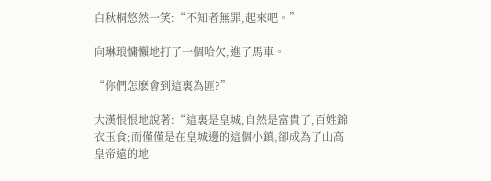白秋桐悠然一笑:“不知者無罪,起來吧。”

向琳琅慵懶地打了一個哈欠,進了馬車。

“你們怎麽會到這裏為匪?”

大漢恨恨地說著:“這裏是皇城,自然是富貴了,百姓錦衣玉食;而僅僅是在皇城邊的這個小鎮,卻成為了山高皇帝遠的地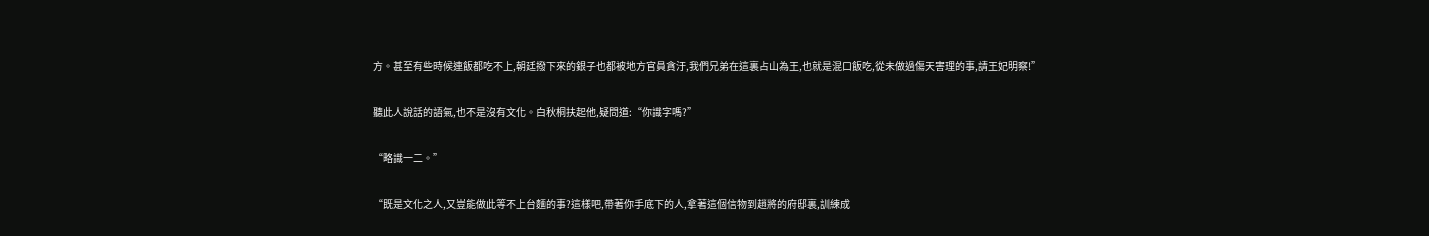方。甚至有些時候連飯都吃不上,朝廷撥下來的銀子也都被地方官員貪汙,我們兄弟在這裏占山為王,也就是混口飯吃,從未做過傷天害理的事,請王妃明察!”

聽此人說話的語氣,也不是沒有文化。白秋桐扶起他,疑問道:“你識字嗎?”

“略識一二。”

“既是文化之人,又豈能做此等不上台麵的事?這樣吧,帶著你手底下的人,拿著這個信物到趙將的府邸裏,訓練成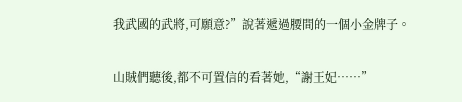我武國的武將,可願意?”說著遞過腰間的一個小金牌子。

山賊們聽後,都不可置信的看著她,“謝王妃……”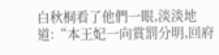白秋桐看了他們一眼,淡淡地道:“本王妃一向賞罰分明,回府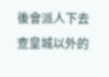後會派人下去查皇城以外的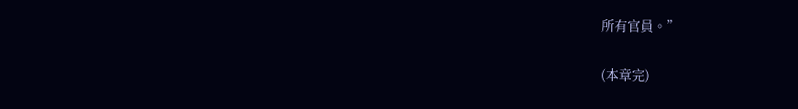所有官員。”

(本章完)